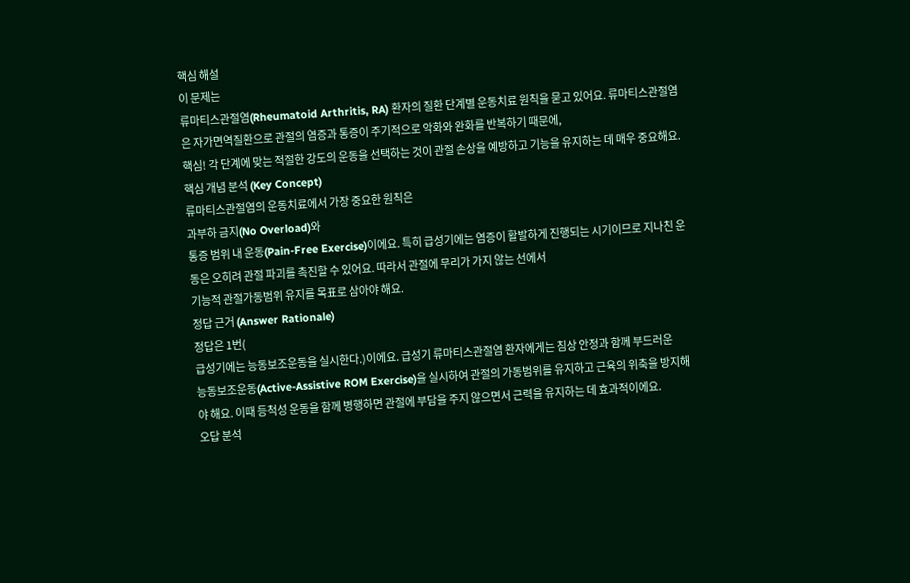핵심 해설
이 문제는
류마티스관절염(Rheumatoid Arthritis, RA) 환자의 질환 단계별 운동치료 원칙을 묻고 있어요. 류마티스관절염은 자가면역질환으로 관절의 염증과 통증이 주기적으로 악화와 완화를 반복하기 때문에,
핵심! 각 단계에 맞는 적절한 강도의 운동을 선택하는 것이 관절 손상을 예방하고 기능을 유지하는 데 매우 중요해요.
핵심 개념 분석 (Key Concept)
류마티스관절염의 운동치료에서 가장 중요한 원칙은
과부하 금지(No Overload)와
통증 범위 내 운동(Pain-Free Exercise)이에요. 특히 급성기에는 염증이 활발하게 진행되는 시기이므로 지나친 운동은 오히려 관절 파괴를 촉진할 수 있어요. 따라서 관절에 무리가 가지 않는 선에서
기능적 관절가동범위 유지를 목표로 삼아야 해요.
정답 근거 (Answer Rationale)
정답은 1번(
급성기에는 능동보조운동을 실시한다.)이에요. 급성기 류마티스관절염 환자에게는 침상 안정과 함께 부드러운
능동보조운동(Active-Assistive ROM Exercise)을 실시하여 관절의 가동범위를 유지하고 근육의 위축을 방지해야 해요. 이때 등척성 운동을 함께 병행하면 관절에 부담을 주지 않으면서 근력을 유지하는 데 효과적이에요.
오답 분석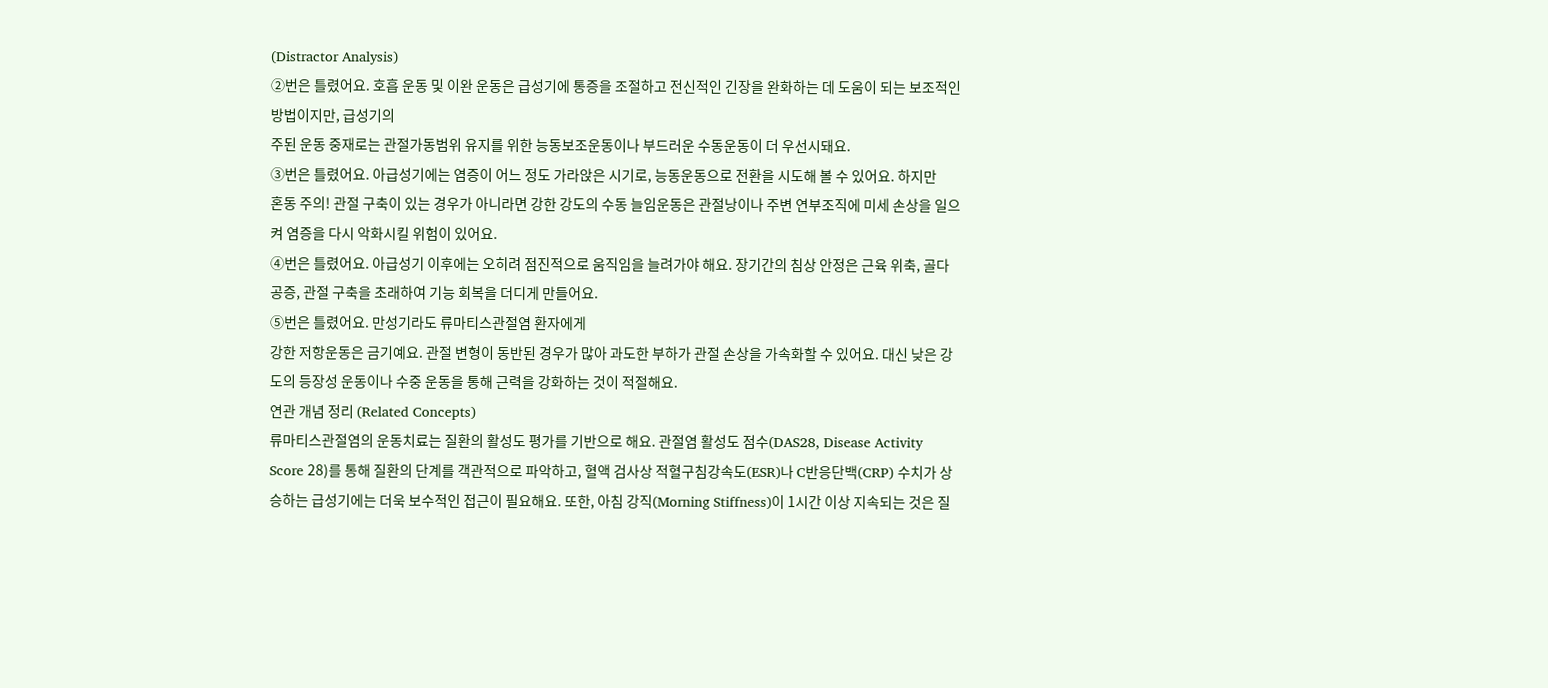(Distractor Analysis)
②번은 틀렸어요. 호흡 운동 및 이완 운동은 급성기에 통증을 조절하고 전신적인 긴장을 완화하는 데 도움이 되는 보조적인 방법이지만, 급성기의
주된 운동 중재로는 관절가동범위 유지를 위한 능동보조운동이나 부드러운 수동운동이 더 우선시돼요.
③번은 틀렸어요. 아급성기에는 염증이 어느 정도 가라앉은 시기로, 능동운동으로 전환을 시도해 볼 수 있어요. 하지만
혼동 주의! 관절 구축이 있는 경우가 아니라면 강한 강도의 수동 늘임운동은 관절낭이나 주변 연부조직에 미세 손상을 일으켜 염증을 다시 악화시킬 위험이 있어요.
④번은 틀렸어요. 아급성기 이후에는 오히려 점진적으로 움직임을 늘려가야 해요. 장기간의 침상 안정은 근육 위축, 골다공증, 관절 구축을 초래하여 기능 회복을 더디게 만들어요.
⑤번은 틀렸어요. 만성기라도 류마티스관절염 환자에게
강한 저항운동은 금기예요. 관절 변형이 동반된 경우가 많아 과도한 부하가 관절 손상을 가속화할 수 있어요. 대신 낮은 강도의 등장성 운동이나 수중 운동을 통해 근력을 강화하는 것이 적절해요.
연관 개념 정리 (Related Concepts)
류마티스관절염의 운동치료는 질환의 활성도 평가를 기반으로 해요. 관절염 활성도 점수(DAS28, Disease Activity Score 28)를 통해 질환의 단계를 객관적으로 파악하고, 혈액 검사상 적혈구침강속도(ESR)나 C반응단백(CRP) 수치가 상승하는 급성기에는 더욱 보수적인 접근이 필요해요. 또한, 아침 강직(Morning Stiffness)이 1시간 이상 지속되는 것은 질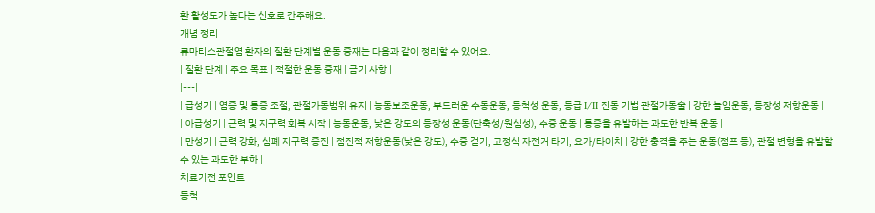환 활성도가 높다는 신호로 간주해요.
개념 정리
류마티스관절염 환자의 질환 단계별 운동 중재는 다음과 같이 정리할 수 있어요.
| 질환 단계 | 주요 목표 | 적절한 운동 중재 | 금기 사항 |
|---|
| 급성기 | 염증 및 통증 조절, 관절가동범위 유지 | 능동보조운동, 부드러운 수동운동, 등척성 운동, 등급 I/II 진동 기법 관절가동술 | 강한 늘임운동, 등장성 저항운동 |
| 아급성기 | 근력 및 지구력 회복 시작 | 능동운동, 낮은 강도의 등장성 운동(단축성/원심성), 수중 운동 | 통증을 유발하는 과도한 반복 운동 |
| 만성기 | 근력 강화, 심폐 지구력 증진 | 점진적 저항운동(낮은 강도), 수중 걷기, 고정식 자전거 타기, 요가/타이치 | 강한 충격을 주는 운동(점프 등), 관절 변형을 유발할 수 있는 과도한 부하 |
치료기전 포인트
등척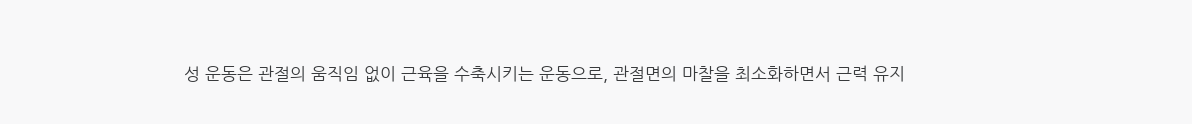성 운동은 관절의 움직임 없이 근육을 수축시키는 운동으로, 관절면의 마찰을 최소화하면서 근력 유지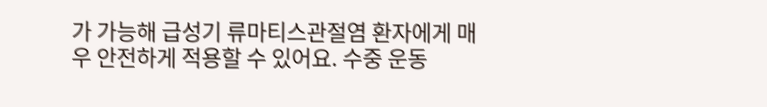가 가능해 급성기 류마티스관절염 환자에게 매우 안전하게 적용할 수 있어요. 수중 운동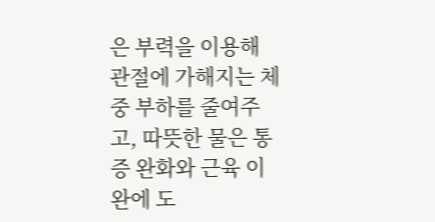은 부력을 이용해 관절에 가해지는 체중 부하를 줄여주고, 따뜻한 물은 통증 완화와 근육 이완에 도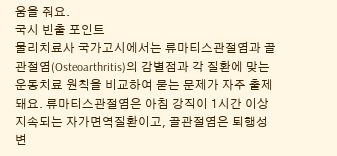움을 줘요.
국시 빈출 포인트
물리치료사 국가고시에서는 류마티스관절염과 골관절염(Osteoarthritis)의 감별점과 각 질환에 맞는 운동치료 원칙을 비교하여 묻는 문제가 자주 출제돼요. 류마티스관절염은 아침 강직이 1시간 이상 지속되는 자가면역질환이고, 골관절염은 퇴행성 변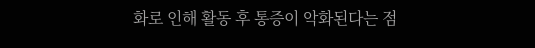화로 인해 활동 후 통증이 악화된다는 점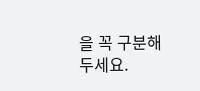을 꼭 구분해 두세요.